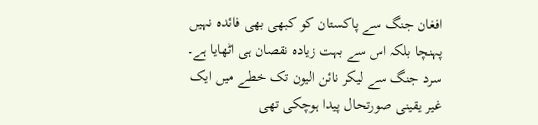افغان جنگ سے پاکستان کو کبھی بھی فائدہ نہیں پہنچا بلکہ اس سے بہت زیادہ نقصان ہی اٹھایا ہے۔ سرد جنگ سے لیکر نائن الیون تک خطے میں ایک غیر یقینی صورتحال پیدا ہوچکی تھی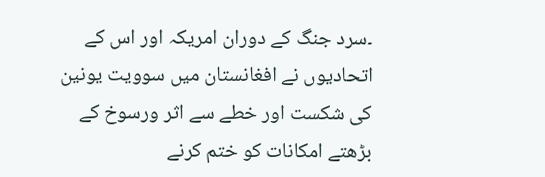۔سرد جنگ کے دوران امریکہ اور اس کے اتحادیوں نے افغانستان میں سوویت یونین کی شکست اور خطے سے اثر ورسوخ کے بڑھتے امکانات کو ختم کرنے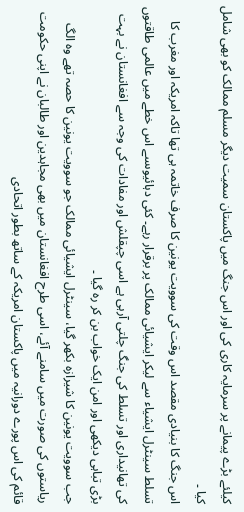کیلئے بڑے پیمانے پر سرمایہ کاری کی اور اس جنگ میں پاکستان سمیت دیگر مسلم ممالک کو بھی شامل کیا ۔
اس جنگ کا بنیادی مقصد اس وقت کی سوویت یونین کا صرف خاتمہ ہی تھا تاکہ امریکہ اور مغرب کا تسلط سینٹرل ایشیاء سے لیکر ایشیائی ممالک پر برقرار رہے۔ کئی دہائیوںسے اس خطے میں عالمی طاقتوں کی تھانیداری اور تسلط کی جنگ چلتی آرہی ہے اسی چپقلش اور مفادات کی وجہ سے افغانستان نے بہت بڑی تباہی دیکھی اور امن ایک خواب بن کر رہ گیا ۔
جب سوویت یونین کا شیرازہ بکھر گیا، سینٹرل ایشیائی ممالک جو سوویت یونین کا حصہ تھے وہ الگ ریاستوں کی صورت میں سامنے آئے، اسی طرح افغانستان میں بھی مجاہدین اور طالبان نے اپنی حکومت قائم کی اس پورے دورانیہ میں پاکستان امریکہ کے ساتھ بطور اتحادی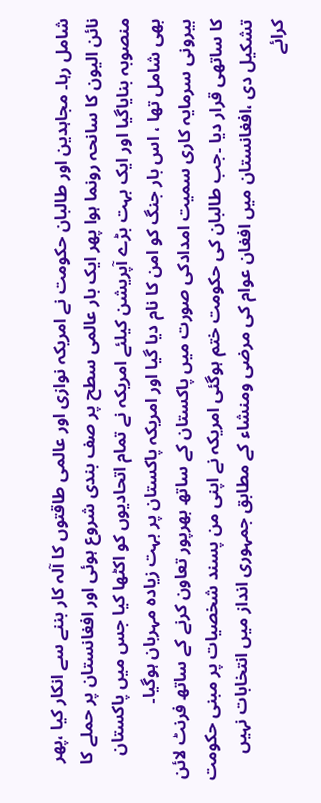شامل رہا۔ مجاہدین اور طالبان حکومت نے امریکہ نوازی اور عالمی طاقتوں کا آلہ کار بننے سے انکار کیا ،پھر نائن الیون کا سانحہ رونما ہوا پھر ایک بار عالمی سطح پر صف بندی شروع ہوئی اور افغانستان پر حملے کا منصوبہ بنایاگیا اور ایک بہت بڑے آپریشن کیلئے امریکہ نے تمام اتحادیوں کو اکٹھا کیا جس میں پاکستان بھی شامل تھا ، اس بار جنگ کو امن کا نام دیا گیا اور امریکہ پاکستان پر بہت زیادہ مہربان ہوگیا۔
بیرونی سرمایہ کاری سمیت امدادکی صورت میں پاکستان کے ساتھ بھرپور تعاون کرنے کے ساتھ فرنٹ لائن کا ساتھی قرار دیا ۔جب طالبان کی حکومت ختم ہوگئی امریکہ نے اپنی من پسند شخصیات پر مبنی حکومت تشکیل دی ،افغانستان میں افغان عوام کی مرضی ومنشاء کے مطابق جمہوری انداز میں انتخابات نہیں کرائے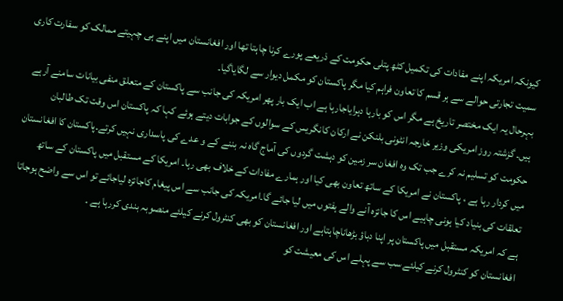کیونکہ امریکہ اپنے مفادات کی تکمیل کٹھ پتلی حکومت کے ذریعے پورے کرنا چاہتا تھا اور افغانستان میں اپنے ہی چہیتے ممالک کو سفارت کاری سمیت تجارتی حوالے سے ہر قسم کا تعاون فراہم کیا مگر پاکستان کو مکمل دیوار سے لگایاگیا۔
بہرحال یہ ایک مختصر تاریخ ہے مگر اس کو بارہا دہرایاجارہا ہے اب ایک بار پھر امریکہ کی جانب سے پاکستان کے متعلق منفی بیانات سامنے آرہے ہیں۔ گزشتہ روز امریکی وزیر خارجہ انٹونی بلنکن نے ارکان کانگریس کے سوالوں کے جوابات دیتے ہوئے کہا کہ پاکستان اس وقت تک طالبان حکومت کو تسلیم نہ کرے جب تک وہ افغان سر زمین کو دہشت گردوں کی آماج گاہ نہ بننے کے و عدے کی پاسداری نہیں کرتے۔پاکستان کا افغانستان میں کردار رہا ہے ، پاکستان نے امریکا کے ساتھ تعاون بھی کیا اور ہمارے مفادات کے خلاف بھی رہا۔ امریکا کے مستقبل میں پاکستان کے ساتھ تعلقات کی بنیاد کیا ہونی چاہیے اس کا جائزہ آنے والے ہفتوں میں لیا جائے گا۔امریکہ کی جانب سے اس پیغام کاجائزہ لیاجائے تو اس سے واضح ہوجاتا ہے کہ امریکہ مستقبل میں پاکستان پر اپنا دباؤ بڑھاناچاہتاہے اور افغانستان کو بھی کنٹرول کرنے کیلئے منصوبہ بندی کررہا ہے ۔
افغانستان کو کنٹرول کرنے کیلئے سب سے پہلے اس کی معیشت کو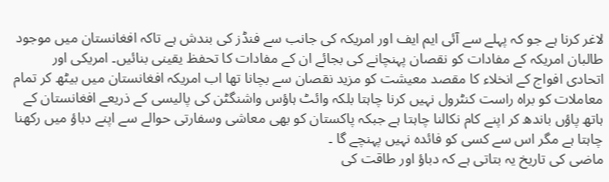لاغر کرنا ہے جو کہ پہلے سے آئی ایم ایف اور امریکہ کی جانب سے فنڈز کی بندش ہے تاکہ افغانستان میں موجود طالبان امریکہ کے مفادات کو نقصان پہنچانے کی بجائے ان کے مفادات کا تحفظ یقینی بنائیں۔ امریکی اور اتحادی افواج کے انخلاء کا مقصد معیشت کو مزید نقصان سے بچانا تھا اب امریکہ افغانستان میں بیٹھ کر تمام معاملات کو براہ راست کنٹرول نہیں کرنا چاہتا بلکہ وائٹ ہاؤس واشنگٹن کی پالیسی کے ذریعے افغانستان کے ہاتھ پاؤں باندھ کر اپنے کام نکالنا چاہتا ہے جبکہ پاکستان کو بھی معاشی وسفارتی حوالے سے اپنے دباؤ میں رکھنا چاہتا ہے مگر اس سے کسی کو فائدہ نہیں پہنچے گا ۔
ماضی کی تاریخ یہ بتاتی ہے کہ دباؤ اور طاقت کی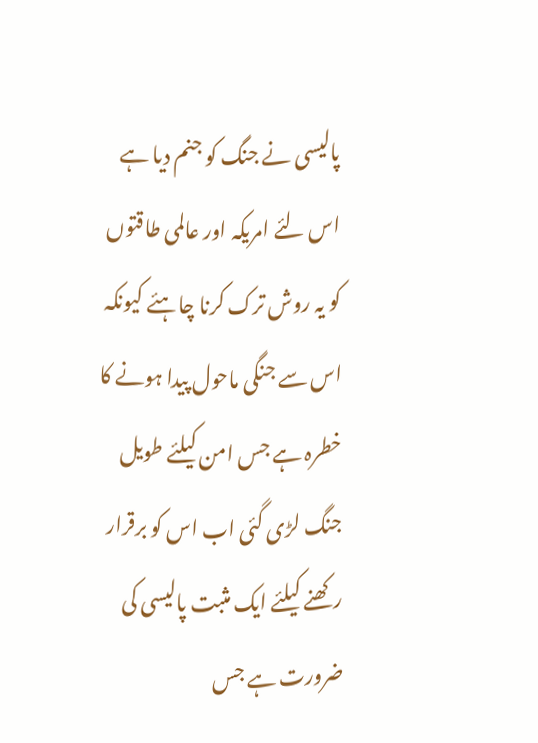پالیسی نے جنگ کو جنم دیا ہے اس لئے امریکہ اور عالمی طاقتوں کو یہ روش ترک کرنا چاہئے کیونکہ اس سے جنگی ماحول پیدا ہونے کا خطرہ ہے جس امن کیلئے طویل جنگ لڑی گئی اب اس کو برقرار رکھنے کیلئے ایک مثبت پالیسی کی ضرورت ہے جس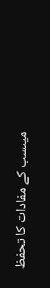میںسب کے مفادات کا تحفظ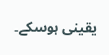یقینی ہوسکے۔